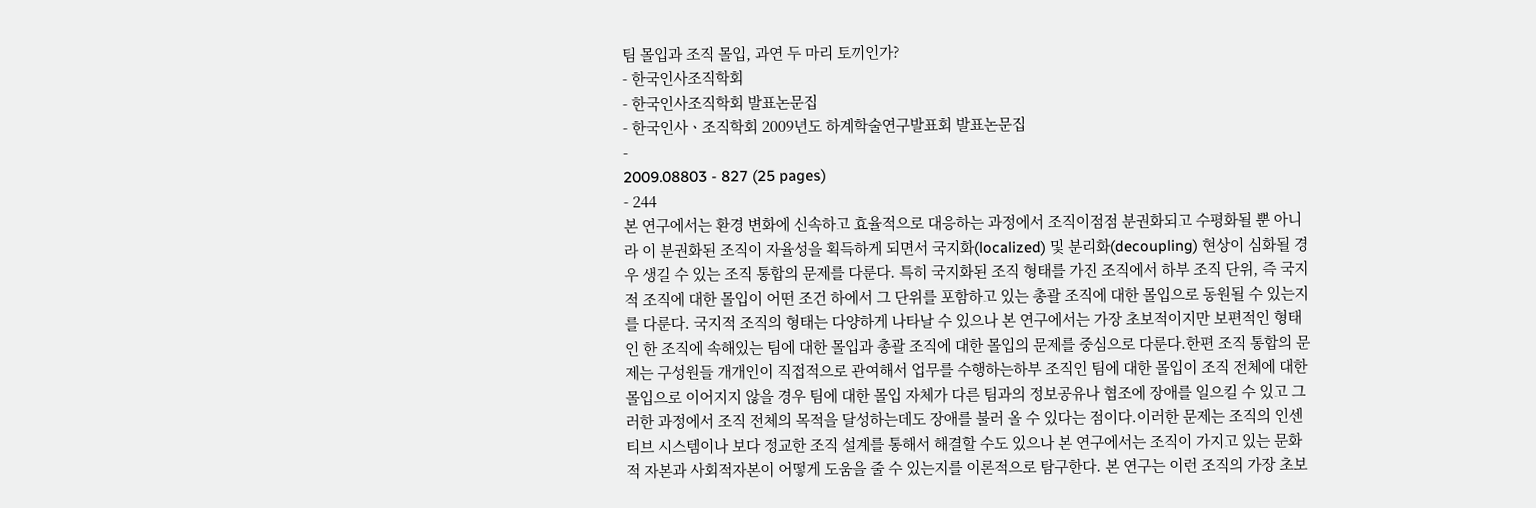팀 몰입과 조직 몰입, 과연 두 마리 토끼인가?
- 한국인사조직학회
- 한국인사조직학회 발표논문집
- 한국인사ㆍ조직학회 2009년도 하계학술연구발표회 발표논문집
-
2009.08803 - 827 (25 pages)
- 244
본 연구에서는 환경 변화에 신속하고 효율적으로 대응하는 과정에서 조직이점점 분권화되고 수평화될 뿐 아니라 이 분권화된 조직이 자율성을 획득하게 되면서 국지화(localized) 및 분리화(decoupling) 현상이 심화될 경우 생길 수 있는 조직 통합의 문제를 다룬다. 특히 국지화된 조직 형태를 가진 조직에서 하부 조직 단위, 즉 국지적 조직에 대한 몰입이 어떤 조건 하에서 그 단위를 포함하고 있는 총괄 조직에 대한 몰입으로 동원될 수 있는지를 다룬다. 국지적 조직의 형태는 다양하게 나타날 수 있으나 본 연구에서는 가장 초보적이지만 보편적인 형태인 한 조직에 속해있는 팀에 대한 몰입과 총괄 조직에 대한 몰입의 문제를 중심으로 다룬다.한편 조직 통합의 문제는 구성원들 개개인이 직접적으로 관여해서 업무를 수행하는하부 조직인 팀에 대한 몰입이 조직 전체에 대한 몰입으로 이어지지 않을 경우 팀에 대한 몰입 자체가 다른 팀과의 정보공유나 협조에 장애를 일으킬 수 있고 그러한 과정에서 조직 전체의 목적을 달성하는데도 장애를 불러 올 수 있다는 점이다.이러한 문제는 조직의 인센티브 시스템이나 보다 정교한 조직 설계를 통해서 해결할 수도 있으나 본 연구에서는 조직이 가지고 있는 문화적 자본과 사회적자본이 어떻게 도움을 줄 수 있는지를 이론적으로 탐구한다. 본 연구는 이런 조직의 가장 초보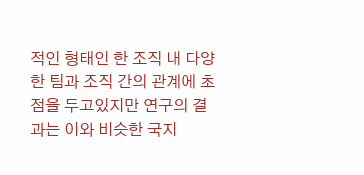적인 형태인 한 조직 내 다양한 팀과 조직 간의 관계에 초점을 두고있지만 연구의 결과는 이와 비슷한 국지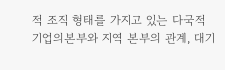적 조직 형태를 가지고 있는 다국적 기업의본부와 지역 본부의 관계, 대기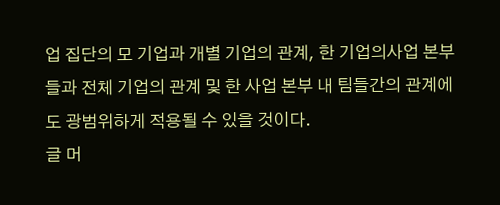업 집단의 모 기업과 개별 기업의 관계, 한 기업의사업 본부들과 전체 기업의 관계 및 한 사업 본부 내 팀들간의 관계에도 광범위하게 적용될 수 있을 것이다.
글 머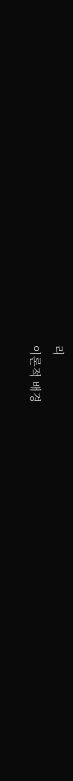리
이론적 배경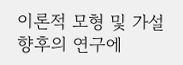이론적 모형 및 가설
향후의 연구에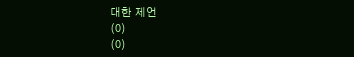대한 제언
(0)
(0)